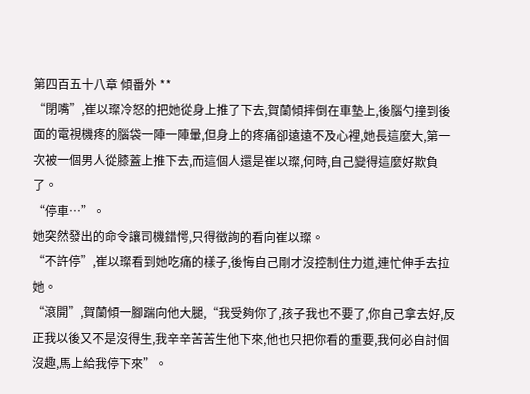第四百五十八章 傾番外 **
“閉嘴”,崔以璨冷怒的把她從身上推了下去,賀蘭傾摔倒在車墊上,後腦勺撞到後面的電視機疼的腦袋一陣一陣暈,但身上的疼痛卻遠遠不及心裡,她長這麼大,第一次被一個男人從膝蓋上推下去,而這個人還是崔以璨,何時,自己變得這麼好欺負了。
“停車…”。
她突然發出的命令讓司機錯愕,只得徵詢的看向崔以璨。
“不許停”,崔以璨看到她吃痛的樣子,後悔自己剛才沒控制住力道,連忙伸手去拉她。
“滾開”,賀蘭傾一腳踹向他大腿,“我受夠你了,孩子我也不要了,你自己拿去好,反正我以後又不是沒得生,我辛辛苦苦生他下來,他也只把你看的重要,我何必自討個沒趣,馬上給我停下來”。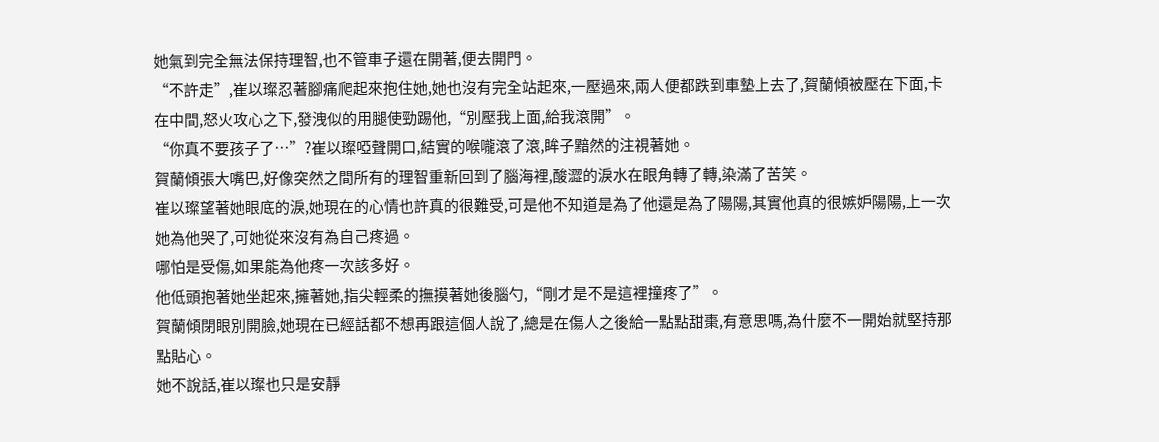她氣到完全無法保持理智,也不管車子還在開著,便去開門。
“不許走”,崔以璨忍著腳痛爬起來抱住她,她也沒有完全站起來,一壓過來,兩人便都跌到車墊上去了,賀蘭傾被壓在下面,卡在中間,怒火攻心之下,發洩似的用腿使勁踢他,“別壓我上面,給我滾開”。
“你真不要孩子了…”?崔以璨啞聲開口,結實的喉嚨滾了滾,眸子黯然的注視著她。
賀蘭傾張大嘴巴,好像突然之間所有的理智重新回到了腦海裡,酸澀的淚水在眼角轉了轉,染滿了苦笑。
崔以璨望著她眼底的淚,她現在的心情也許真的很難受,可是他不知道是為了他還是為了陽陽,其實他真的很嫉妒陽陽,上一次她為他哭了,可她從來沒有為自己疼過。
哪怕是受傷,如果能為他疼一次該多好。
他低頭抱著她坐起來,擁著她,指尖輕柔的撫摸著她後腦勺,“剛才是不是這裡撞疼了”。
賀蘭傾閉眼別開臉,她現在已經話都不想再跟這個人說了,總是在傷人之後給一點點甜棗,有意思嗎,為什麼不一開始就堅持那點貼心。
她不說話,崔以璨也只是安靜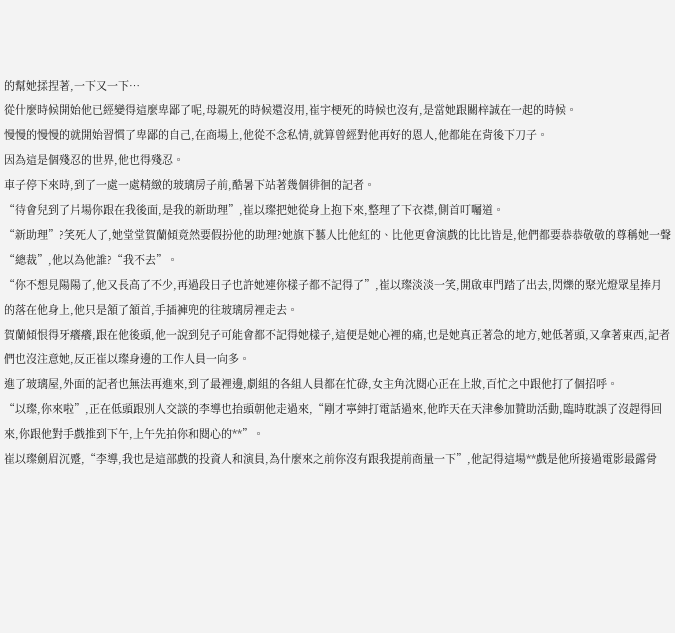的幫她揉捏著,一下又一下…
從什麼時候開始他已經變得這麼卑鄙了呢,母親死的時候還沒用,崔宇梗死的時候也沒有,是當她跟關梓誠在一起的時候。
慢慢的慢慢的就開始習慣了卑鄙的自己,在商場上,他從不念私情,就算曾經對他再好的恩人,他都能在背後下刀子。
因為這是個殘忍的世界,他也得殘忍。
車子停下來時,到了一處一處精緻的玻璃房子前,酷暑下站著幾個徘徊的記者。
“待會兒到了片場你跟在我後面,是我的新助理”,崔以璨把她從身上抱下來,整理了下衣襟,側首叮囑道。
“新助理”?笑死人了,她堂堂賀蘭傾竟然要假扮他的助理?她旗下藝人比他紅的、比他更會演戲的比比皆是,他們都要恭恭敬敬的尊稱她一聲“總裁”,他以為他誰?“我不去”。
“你不想見陽陽了,他又長高了不少,再過段日子也許她連你樣子都不記得了”,崔以璨淡淡一笑,開啟車門踏了出去,閃爍的聚光燈眾星捧月的落在他身上,他只是頷了頷首,手插褲兜的往玻璃房裡走去。
賀蘭傾恨得牙癢癢,跟在他後頭,他一說到兒子可能會都不記得她樣子,這便是她心裡的痛,也是她真正著急的地方,她低著頭,又拿著東西,記者們也沒注意她,反正崔以璨身邊的工作人員一向多。
進了玻璃屋,外面的記者也無法再進來,到了最裡邊,劇組的各組人員都在忙碌,女主角沈閱心正在上妝,百忙之中跟他打了個招呼。
“以璨,你來啦”,正在低頭跟別人交談的李導也抬頭朝他走過來,“剛才寧紳打電話過來,他昨天在天津參加贊助活動,臨時耽誤了沒趕得回來,你跟他對手戲推到下午,上午先拍你和閱心的**”。
崔以璨劍眉沉蹙,“李導,我也是這部戲的投資人和演員,為什麼來之前你沒有跟我提前商量一下”,他記得這場**戲是他所接過電影最露骨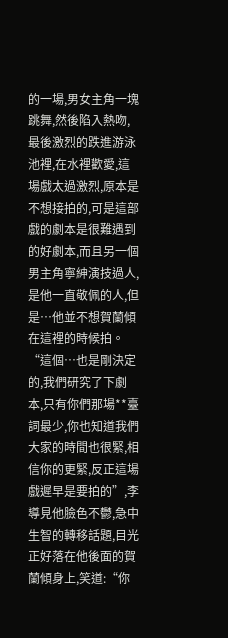的一場,男女主角一塊跳舞,然後陷入熱吻,最後激烈的跌進游泳池裡,在水裡歡愛,這場戲太過激烈,原本是不想接拍的,可是這部戲的劇本是很難遇到的好劇本,而且另一個男主角寧紳演技過人,是他一直敬佩的人,但是…他並不想賀蘭傾在這裡的時候拍。
“這個…也是剛決定的,我們研究了下劇本,只有你們那場**臺詞最少,你也知道我們大家的時間也很緊,相信你的更緊,反正這場戲遲早是要拍的”,李導見他臉色不鬱,急中生智的轉移話題,目光正好落在他後面的賀蘭傾身上,笑道:“你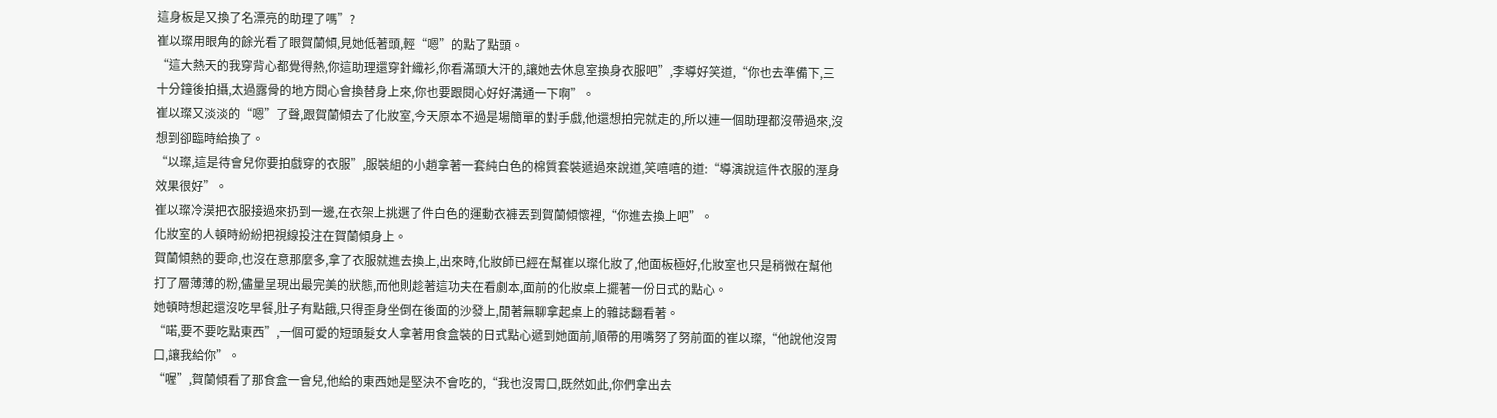這身板是又換了名漂亮的助理了嗎”?
崔以璨用眼角的餘光看了眼賀蘭傾,見她低著頭,輕“嗯”的點了點頭。
“這大熱天的我穿背心都覺得熱,你這助理還穿針織衫,你看滿頭大汗的,讓她去休息室換身衣服吧”,李導好笑道,“你也去準備下,三十分鐘後拍攝,太過露骨的地方閱心會換替身上來,你也要跟閱心好好溝通一下啊”。
崔以璨又淡淡的“嗯”了聲,跟賀蘭傾去了化妝室,今天原本不過是場簡單的對手戲,他還想拍完就走的,所以連一個助理都沒帶過來,沒想到卻臨時給換了。
“以璨,這是待會兒你要拍戲穿的衣服”,服裝組的小趙拿著一套純白色的棉質套裝遞過來說道,笑嘻嘻的道:“導演說這件衣服的溼身效果很好”。
崔以璨冷漠把衣服接過來扔到一邊,在衣架上挑選了件白色的運動衣褲丟到賀蘭傾懷裡,“你進去換上吧”。
化妝室的人頓時紛紛把視線投注在賀蘭傾身上。
賀蘭傾熱的要命,也沒在意那麼多,拿了衣服就進去換上,出來時,化妝師已經在幫崔以璨化妝了,他面板極好,化妝室也只是稍微在幫他打了層薄薄的粉,儘量呈現出最完美的狀態,而他則趁著這功夫在看劇本,面前的化妝桌上擺著一份日式的點心。
她頓時想起還沒吃早餐,肚子有點餓,只得歪身坐倒在後面的沙發上,閒著無聊拿起桌上的雜誌翻看著。
“喏,要不要吃點東西”,一個可愛的短頭髮女人拿著用食盒裝的日式點心遞到她面前,順帶的用嘴努了努前面的崔以璨,“他說他沒胃口,讓我給你”。
“喔”,賀蘭傾看了那食盒一會兒,他給的東西她是堅決不會吃的,“我也沒胃口,既然如此,你們拿出去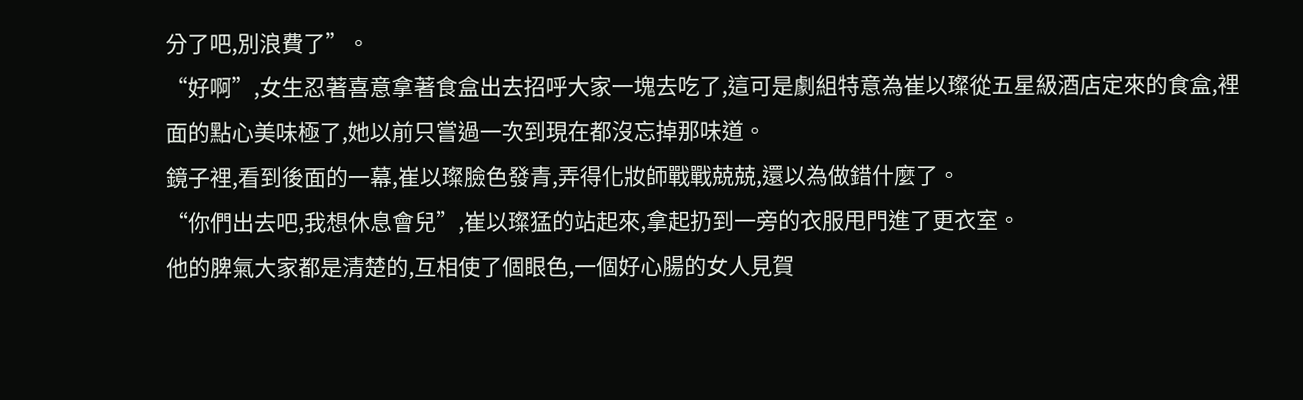分了吧,別浪費了”。
“好啊”,女生忍著喜意拿著食盒出去招呼大家一塊去吃了,這可是劇組特意為崔以璨從五星級酒店定來的食盒,裡面的點心美味極了,她以前只嘗過一次到現在都沒忘掉那味道。
鏡子裡,看到後面的一幕,崔以璨臉色發青,弄得化妝師戰戰兢兢,還以為做錯什麼了。
“你們出去吧,我想休息會兒”,崔以璨猛的站起來,拿起扔到一旁的衣服甩門進了更衣室。
他的脾氣大家都是清楚的,互相使了個眼色,一個好心腸的女人見賀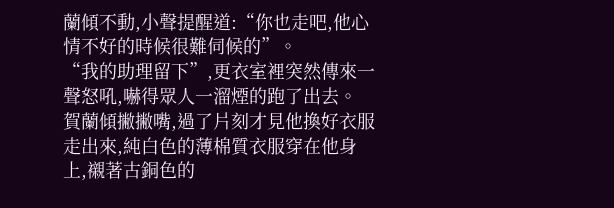蘭傾不動,小聲提醒道:“你也走吧,他心情不好的時候很難伺候的”。
“我的助理留下”,更衣室裡突然傳來一聲怒吼,嚇得眾人一溜煙的跑了出去。
賀蘭傾撇撇嘴,過了片刻才見他換好衣服走出來,純白色的薄棉質衣服穿在他身上,襯著古銅色的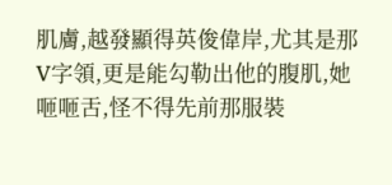肌膚,越發顯得英俊偉岸,尤其是那V字領,更是能勾勒出他的腹肌,她咂咂舌,怪不得先前那服裝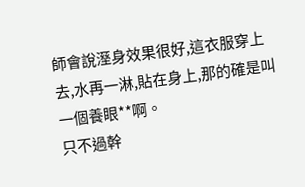師會說溼身效果很好,這衣服穿上去,水再一淋,貼在身上,那的確是叫一個養眼**啊。
只不過幹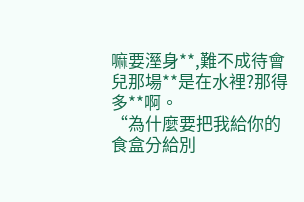嘛要溼身**,難不成待會兒那場**是在水裡?那得多**啊。
“為什麼要把我給你的食盒分給別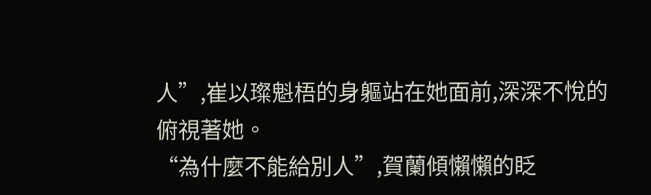人”,崔以璨魁梧的身軀站在她面前,深深不悅的俯視著她。
“為什麼不能給別人”,賀蘭傾懶懶的眨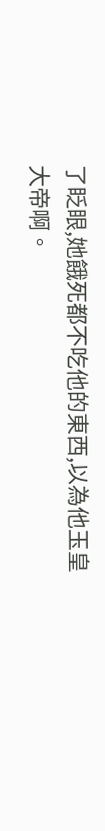了眨眼,她餓死都不吃他的東西,以為他玉皇大帝啊。